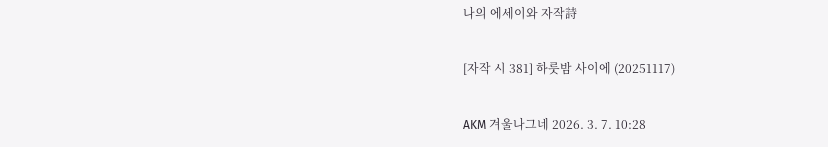나의 에세이와 자작詩

[자작 시 381] 하룻밤 사이에 (20251117)

AKM 겨울나그네 2026. 3. 7. 10:28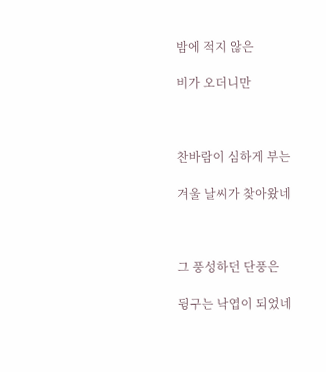밤에 적지 않은

비가 오더니만



찬바람이 심하게 부는

겨울 날씨가 찾아왔네



그 풍성하던 단풍은

뒹구는 낙엽이 되었네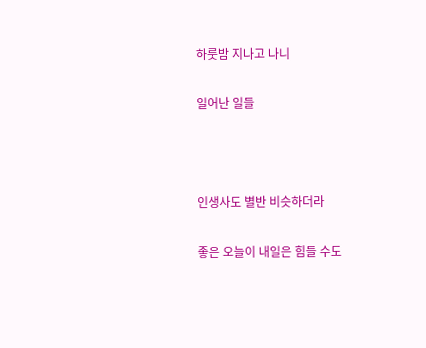하룻밤 지나고 나니

일어난 일들



인생사도 별반 비슷하더라

좋은 오늘이 내일은 힘들 수도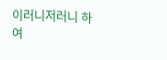이러니저러니 하여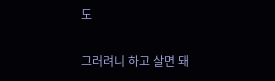도

그러려니 하고 살면 돼